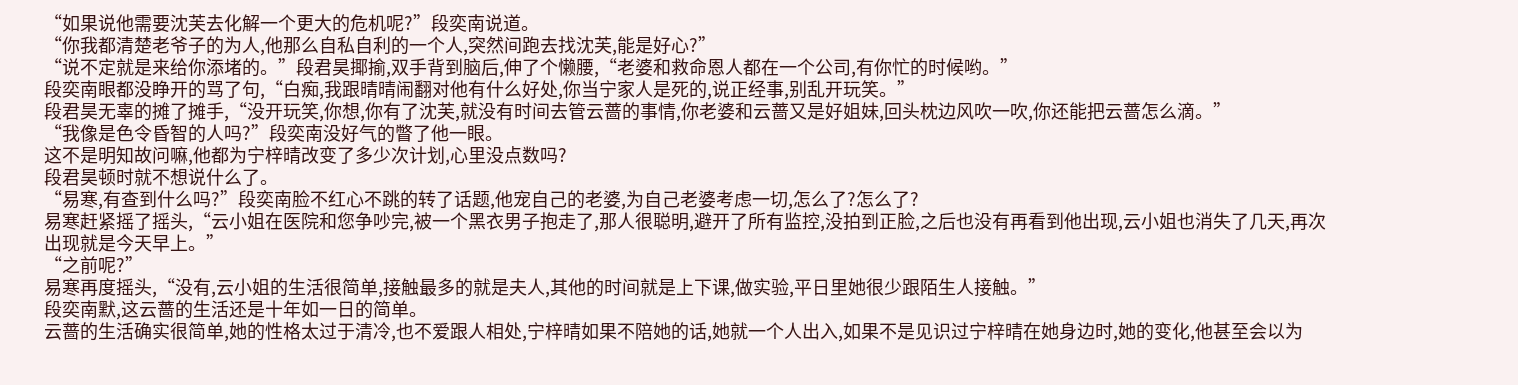“如果说他需要沈芙去化解一个更大的危机呢?”段奕南说道。
“你我都清楚老爷子的为人,他那么自私自利的一个人,突然间跑去找沈芙,能是好心?”
“说不定就是来给你添堵的。”段君昊揶揄,双手背到脑后,伸了个懒腰,“老婆和救命恩人都在一个公司,有你忙的时候哟。”
段奕南眼都没睁开的骂了句,“白痴,我跟晴晴闹翻对他有什么好处,你当宁家人是死的,说正经事,别乱开玩笑。”
段君昊无辜的摊了摊手,“没开玩笑,你想,你有了沈芙,就没有时间去管云蔷的事情,你老婆和云蔷又是好姐妹,回头枕边风吹一吹,你还能把云蔷怎么滴。”
“我像是色令昏智的人吗?”段奕南没好气的瞥了他一眼。
这不是明知故问嘛,他都为宁梓晴改变了多少次计划,心里没点数吗?
段君昊顿时就不想说什么了。
“易寒,有查到什么吗?”段奕南脸不红心不跳的转了话题,他宠自己的老婆,为自己老婆考虑一切,怎么了?怎么了?
易寒赶紧摇了摇头,“云小姐在医院和您争吵完,被一个黑衣男子抱走了,那人很聪明,避开了所有监控,没拍到正脸,之后也没有再看到他出现,云小姐也消失了几天,再次出现就是今天早上。”
“之前呢?”
易寒再度摇头,“没有,云小姐的生活很简单,接触最多的就是夫人,其他的时间就是上下课,做实验,平日里她很少跟陌生人接触。”
段奕南默,这云蔷的生活还是十年如一日的简单。
云蔷的生活确实很简单,她的性格太过于清冷,也不爱跟人相处,宁梓晴如果不陪她的话,她就一个人出入,如果不是见识过宁梓晴在她身边时,她的变化,他甚至会以为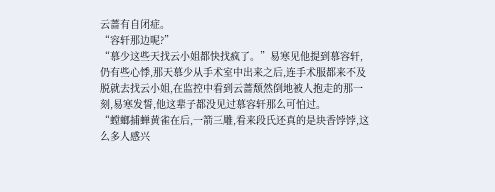云蔷有自闭症。
“容轩那边呢?”
“慕少这些天找云小姐都快找疯了。”易寒见他提到慕容轩,仍有些心悸,那天慕少从手术室中出来之后,连手术服都来不及脱就去找云小姐,在监控中看到云蔷颓然倒地被人抱走的那一刻,易寒发誓,他这辈子都没见过慕容轩那么可怕过。
“螳螂捕蝉黄雀在后,一箭三雕,看来段氏还真的是块香饽饽,这么多人感兴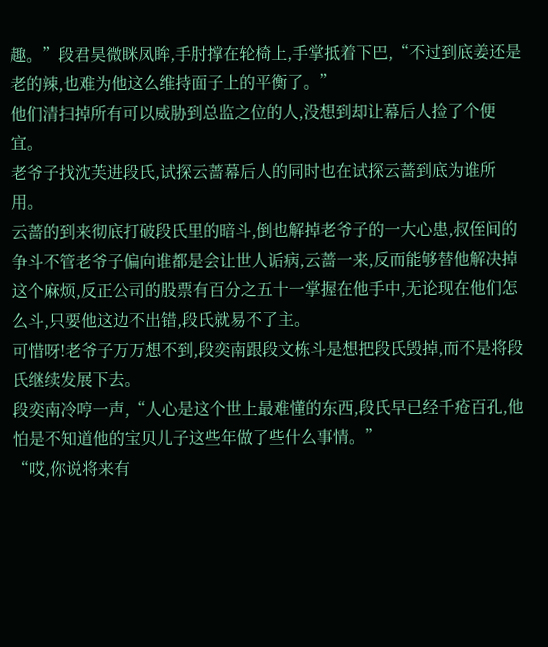趣。”段君昊微眯凤眸,手肘撑在轮椅上,手掌抵着下巴,“不过到底姜还是老的辣,也难为他这么维持面子上的平衡了。”
他们清扫掉所有可以威胁到总监之位的人,没想到却让幕后人捡了个便宜。
老爷子找沈芙进段氏,试探云蔷幕后人的同时也在试探云蔷到底为谁所用。
云蔷的到来彻底打破段氏里的暗斗,倒也解掉老爷子的一大心患,叔侄间的争斗不管老爷子偏向谁都是会让世人诟病,云蔷一来,反而能够替他解决掉这个麻烦,反正公司的股票有百分之五十一掌握在他手中,无论现在他们怎么斗,只要他这边不出错,段氏就易不了主。
可惜呀!老爷子万万想不到,段奕南跟段文栋斗是想把段氏毁掉,而不是将段氏继续发展下去。
段奕南冷哼一声,“人心是这个世上最难懂的东西,段氏早已经千疮百孔,他怕是不知道他的宝贝儿子这些年做了些什么事情。”
“哎,你说将来有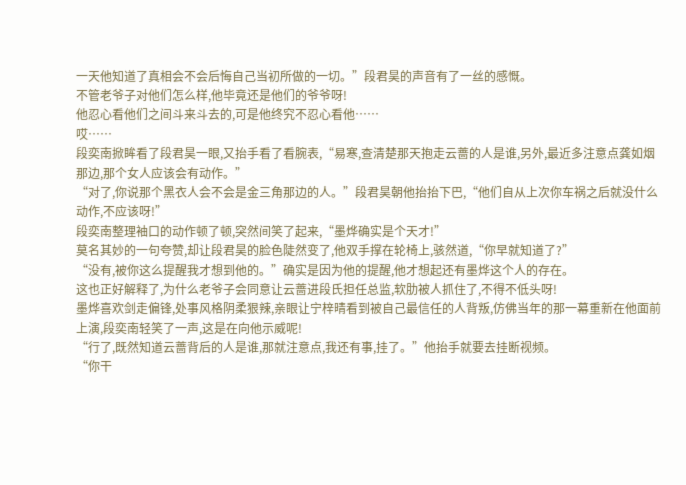一天他知道了真相会不会后悔自己当初所做的一切。”段君昊的声音有了一丝的感慨。
不管老爷子对他们怎么样,他毕竟还是他们的爷爷呀!
他忍心看他们之间斗来斗去的,可是他终究不忍心看他……
哎……
段奕南掀眸看了段君昊一眼,又抬手看了看腕表,“易寒,查清楚那天抱走云蔷的人是谁,另外,最近多注意点龚如烟那边,那个女人应该会有动作。”
“对了,你说那个黑衣人会不会是金三角那边的人。”段君昊朝他抬抬下巴,“他们自从上次你车祸之后就没什么动作,不应该呀!”
段奕南整理袖口的动作顿了顿,突然间笑了起来,“墨烨确实是个天才!”
莫名其妙的一句夸赞,却让段君昊的脸色陡然变了,他双手撑在轮椅上,骇然道,“你早就知道了?”
“没有,被你这么提醒我才想到他的。”确实是因为他的提醒,他才想起还有墨烨这个人的存在。
这也正好解释了,为什么老爷子会同意让云蔷进段氏担任总监,软肋被人抓住了,不得不低头呀!
墨烨喜欢剑走偏锋,处事风格阴柔狠辣,亲眼让宁梓晴看到被自己最信任的人背叛,仿佛当年的那一幕重新在他面前上演,段奕南轻笑了一声,这是在向他示威呢!
“行了,既然知道云蔷背后的人是谁,那就注意点,我还有事,挂了。”他抬手就要去挂断视频。
“你干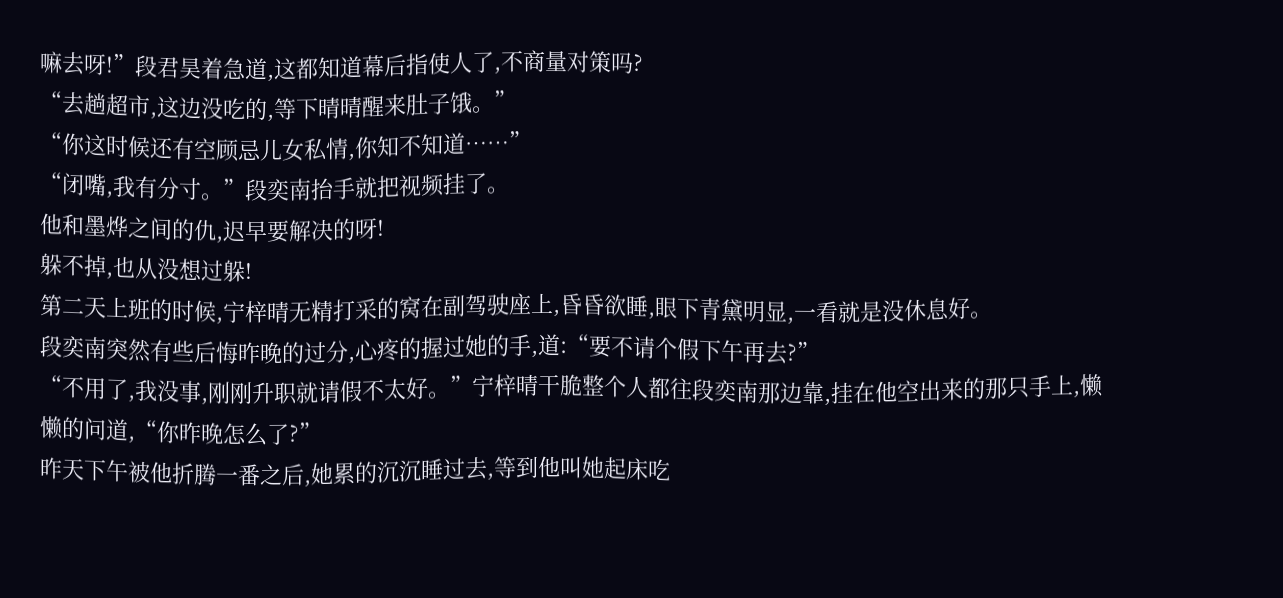嘛去呀!”段君昊着急道,这都知道幕后指使人了,不商量对策吗?
“去趟超市,这边没吃的,等下晴晴醒来肚子饿。”
“你这时候还有空顾忌儿女私情,你知不知道……”
“闭嘴,我有分寸。”段奕南抬手就把视频挂了。
他和墨烨之间的仇,迟早要解决的呀!
躲不掉,也从没想过躲!
第二天上班的时候,宁梓晴无精打采的窝在副驾驶座上,昏昏欲睡,眼下青黛明显,一看就是没休息好。
段奕南突然有些后悔昨晚的过分,心疼的握过她的手,道:“要不请个假下午再去?”
“不用了,我没事,刚刚升职就请假不太好。”宁梓晴干脆整个人都往段奕南那边靠,挂在他空出来的那只手上,懒懒的问道,“你昨晚怎么了?”
昨天下午被他折腾一番之后,她累的沉沉睡过去,等到他叫她起床吃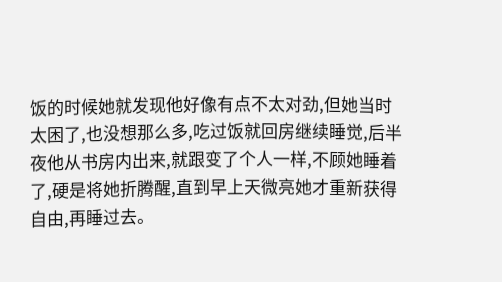饭的时候她就发现他好像有点不太对劲,但她当时太困了,也没想那么多,吃过饭就回房继续睡觉,后半夜他从书房内出来,就跟变了个人一样,不顾她睡着了,硬是将她折腾醒,直到早上天微亮她才重新获得自由,再睡过去。